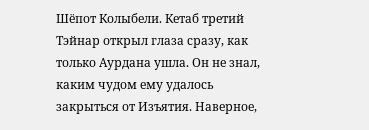Шёпот Колыбели. Кетаб третий
Тэйнар открыл глаза сразу, как только Аурдана ушла. Он не знал, каким чудом ему удалось закрыться от Изъятия. Наверное,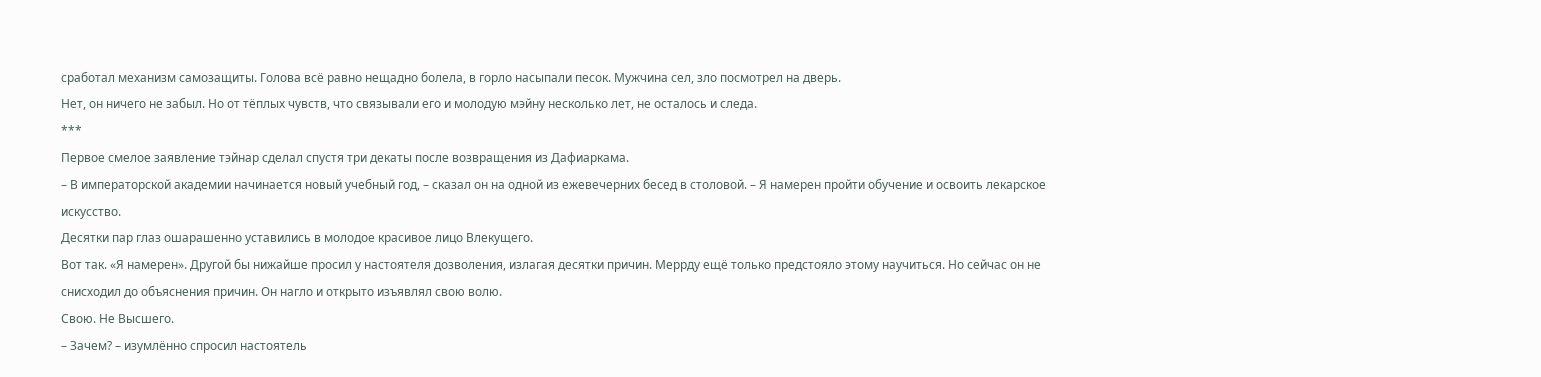сработал механизм самозащиты. Голова всё равно нещадно болела, в горло насыпали песок. Мужчина сел, зло посмотрел на дверь.
Нет, он ничего не забыл. Но от тёплых чувств, что связывали его и молодую мэйну несколько лет, не осталось и следа.
***
Первое смелое заявление тэйнар сделал спустя три декаты после возвращения из Дафиаркама.
– В императорской академии начинается новый учебный год, – сказал он на одной из ежевечерних бесед в столовой. – Я намерен пройти обучение и освоить лекарское искусство.
Десятки пар глаз ошарашенно уставились в молодое красивое лицо Влекущего.
Вот так. «Я намерен». Другой бы нижайше просил у настоятеля дозволения, излагая десятки причин. Меррду ещё только предстояло этому научиться. Но сейчас он не снисходил до объяснения причин. Он нагло и открыто изъявлял свою волю.
Свою. Не Высшего.
– Зачем? – изумлённо спросил настоятель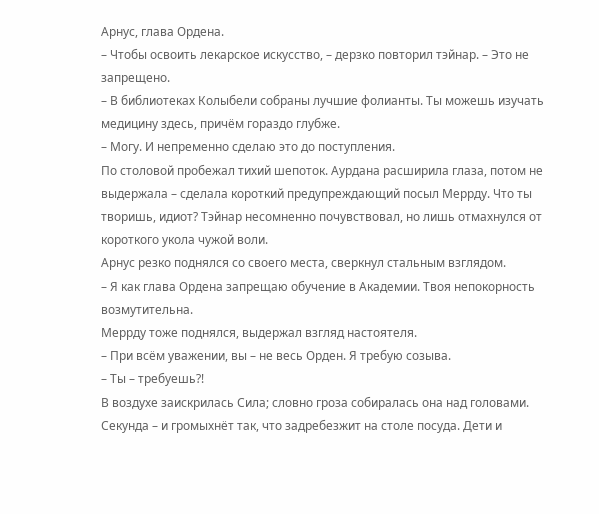Арнус, глава Ордена.
– Чтобы освоить лекарское искусство, – дерзко повторил тэйнар. – Это не запрещено.
– В библиотеках Колыбели собраны лучшие фолианты. Ты можешь изучать медицину здесь, причём гораздо глубже.
– Могу. И непременно сделаю это до поступления.
По столовой пробежал тихий шепоток. Аурдана расширила глаза, потом не выдержала – сделала короткий предупреждающий посыл Меррду. Что ты творишь, идиот? Тэйнар несомненно почувствовал, но лишь отмахнулся от короткого укола чужой воли.
Арнус резко поднялся со своего места, сверкнул стальным взглядом.
– Я как глава Ордена запрещаю обучение в Академии. Твоя непокорность возмутительна.
Меррду тоже поднялся, выдержал взгляд настоятеля.
– При всём уважении, вы – не весь Орден. Я требую созыва.
– Ты – требуешь?!
В воздухе заискрилась Сила; словно гроза собиралась она над головами. Секунда – и громыхнёт так, что задребезжит на столе посуда. Дети и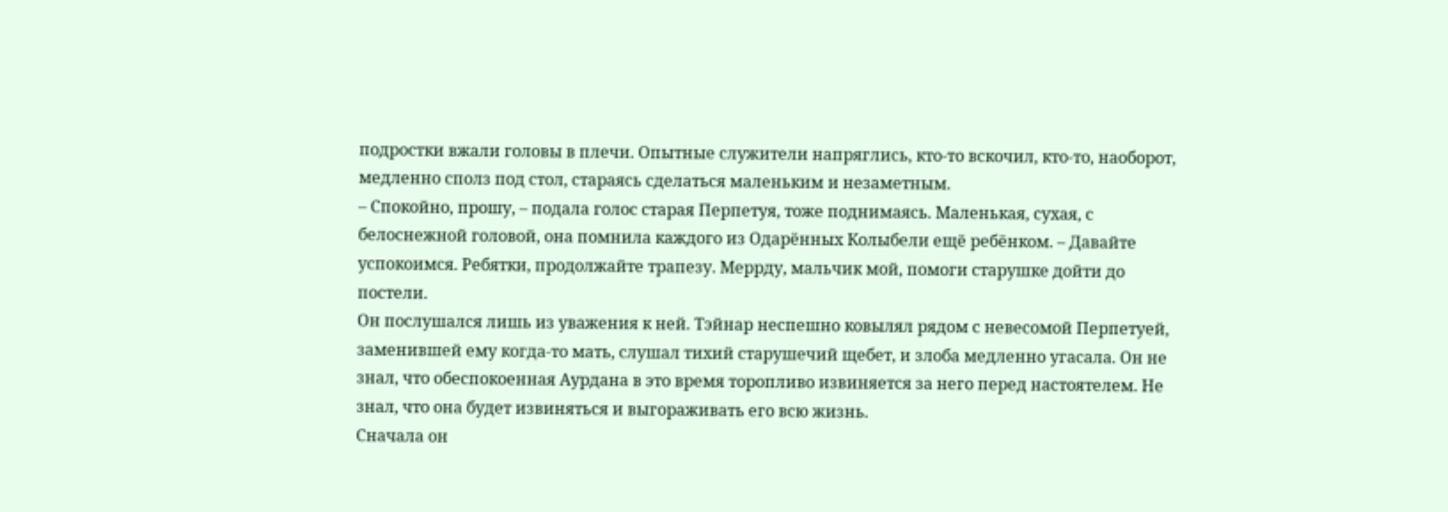подростки вжали головы в плечи. Опытные служители напряглись, кто‑то вскочил, кто‑то, наоборот, медленно сполз под стол, стараясь сделаться маленьким и незаметным.
– Спокойно, прошу, – подала голос старая Перпетуя, тоже поднимаясь. Маленькая, сухая, с белоснежной головой, она помнила каждого из Одарённых Колыбели ещё ребёнком. – Давайте успокоимся. Ребятки, продолжайте трапезу. Меррду, мальчик мой, помоги старушке дойти до постели.
Он послушался лишь из уважения к ней. Тэйнар неспешно ковылял рядом с невесомой Перпетуей, заменившей ему когда‑то мать, слушал тихий старушечий щебет, и злоба медленно угасала. Он не знал, что обеспокоенная Аурдана в это время торопливо извиняется за него перед настоятелем. Не знал, что она будет извиняться и выгораживать его всю жизнь.
Сначала он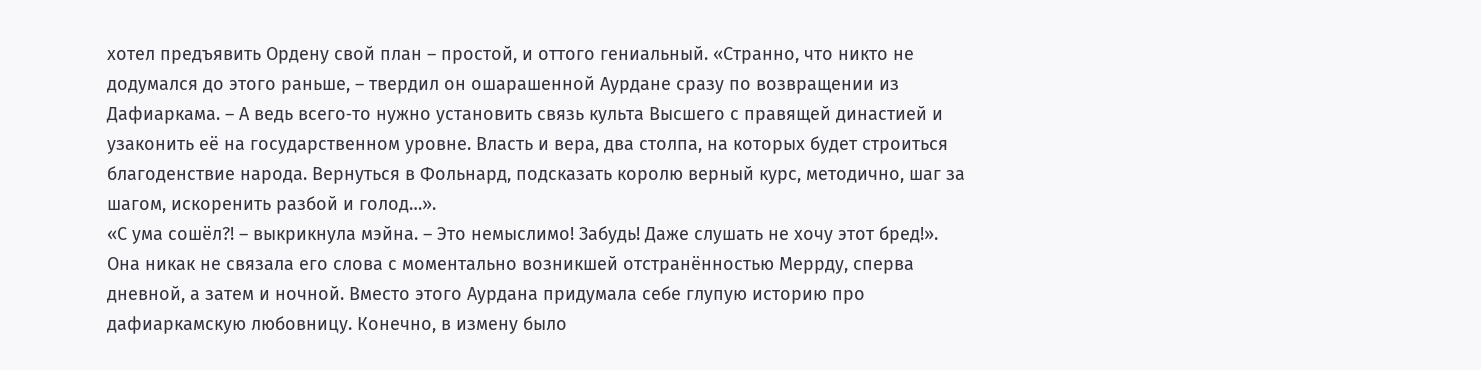хотел предъявить Ордену свой план – простой, и оттого гениальный. «Странно, что никто не додумался до этого раньше, – твердил он ошарашенной Аурдане сразу по возвращении из Дафиаркама. – А ведь всего‑то нужно установить связь культа Высшего с правящей династией и узаконить её на государственном уровне. Власть и вера, два столпа, на которых будет строиться благоденствие народа. Вернуться в Фольнард, подсказать королю верный курс, методично, шаг за шагом, искоренить разбой и голод…».
«С ума сошёл?! – выкрикнула мэйна. – Это немыслимо! Забудь! Даже слушать не хочу этот бред!».
Она никак не связала его слова с моментально возникшей отстранённостью Меррду, сперва дневной, а затем и ночной. Вместо этого Аурдана придумала себе глупую историю про дафиаркамскую любовницу. Конечно, в измену было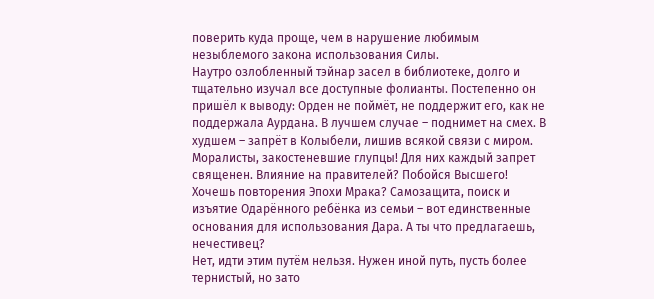поверить куда проще, чем в нарушение любимым незыблемого закона использования Силы.
Наутро озлобленный тэйнар засел в библиотеке, долго и тщательно изучал все доступные фолианты. Постепенно он пришёл к выводу: Орден не поймёт, не поддержит его, как не поддержала Аурдана. В лучшем случае – поднимет на смех. В худшем – запрёт в Колыбели, лишив всякой связи с миром. Моралисты, закостеневшие глупцы! Для них каждый запрет священен. Влияние на правителей? Побойся Высшего! Хочешь повторения Эпохи Мрака? Самозащита, поиск и изъятие Одарённого ребёнка из семьи – вот единственные основания для использования Дара. А ты что предлагаешь, нечестивец?
Нет, идти этим путём нельзя. Нужен иной путь, пусть более тернистый, но зато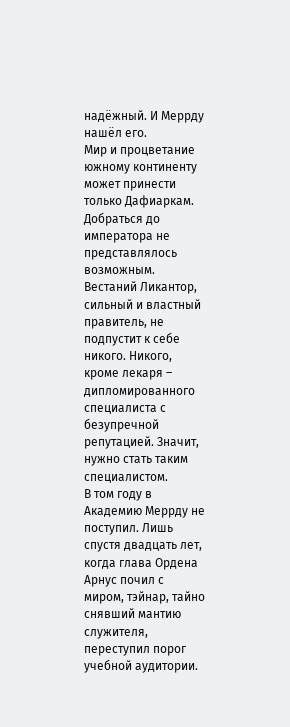надёжный. И Меррду нашёл его.
Мир и процветание южному континенту может принести только Дафиаркам.
Добраться до императора не представлялось возможным. Вестаний Ликантор, сильный и властный правитель, не подпустит к себе никого. Никого, кроме лекаря – дипломированного специалиста с безупречной репутацией. Значит, нужно стать таким специалистом.
В том году в Академию Меррду не поступил. Лишь спустя двадцать лет, когда глава Ордена Арнус почил с миром, тэйнар, тайно снявший мантию служителя, переступил порог учебной аудитории.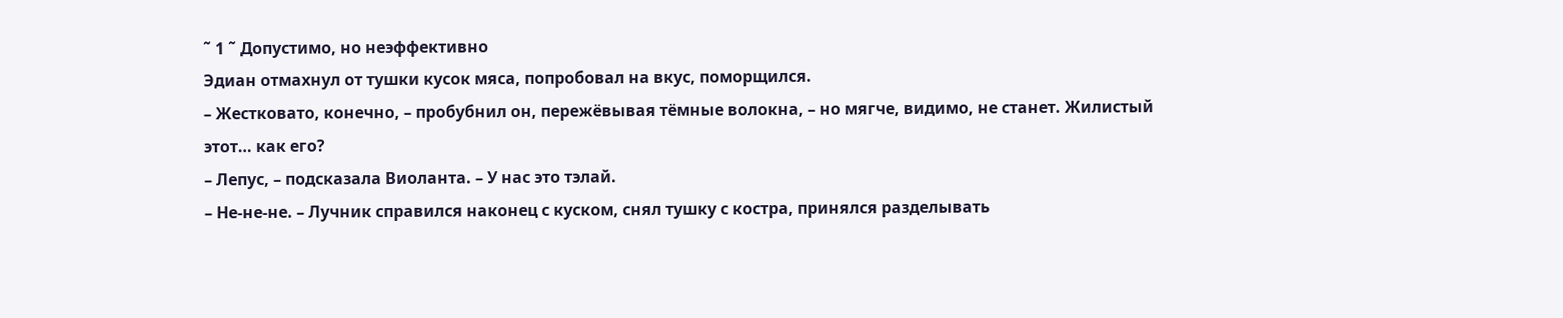˜ 1 ˜ Допустимо, но неэффективно
Эдиан отмахнул от тушки кусок мяса, попробовал на вкус, поморщился.
– Жестковато, конечно, – пробубнил он, пережёвывая тёмные волокна, – но мягче, видимо, не станет. Жилистый этот… как его?
– Лепус, – подсказала Виоланта. – У нас это тэлай.
– Не‑не‑не. – Лучник справился наконец с куском, снял тушку с костра, принялся разделывать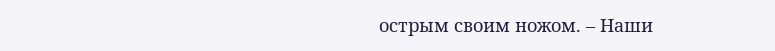острым своим ножом. – Наши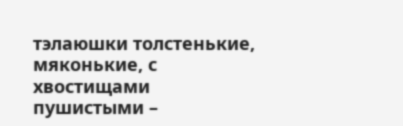тэлаюшки толстенькие, мяконькие, с хвостищами пушистыми –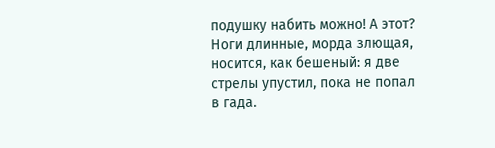подушку набить можно! А этот? Ноги длинные, морда злющая, носится, как бешеный: я две стрелы упустил, пока не попал в гада.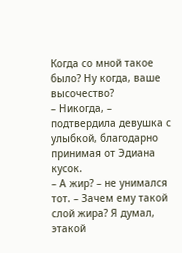Когда со мной такое было? Ну когда, ваше высочество?
– Никогда, – подтвердила девушка с улыбкой, благодарно принимая от Эдиана кусок.
– А жир? – не унимался тот. – Зачем ему такой слой жира? Я думал, этакой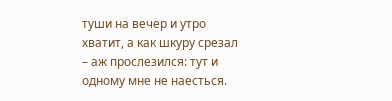туши на вечер и утро хватит, а как шкуру срезал – аж прослезился: тут и одному мне не наесться.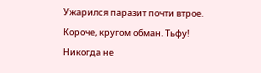Ужарился паразит почти втрое. Короче, кругом обман. Тьфу! Никогда не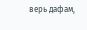верь дафам,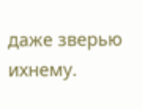даже зверью ихнему.